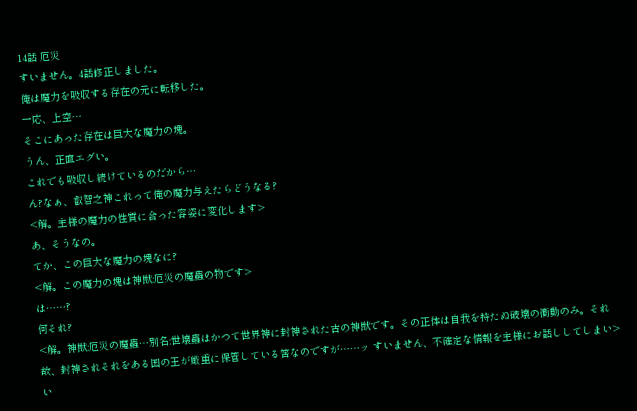14話 厄災
すいません。4話修正しました。
俺は魔力を吸収する存在の元に転移した。
一応、上空…
そこにあった存在は巨大な魔力の塊。
うん、正直エグい。
これでも吸収し続けているのだから…
ん?なぁ、叡智之神これって俺の魔力与えたらどうなる?
<解。主様の魔力の性質に合った容姿に変化します>
あ、そうなの。
てか、この巨大な魔力の塊なに?
<解。この魔力の塊は神獣:厄災の魔蟲の物です>
は……?
何それ?
<解。神獣:厄災の魔蟲…別名:世壊蟲はかつて世界神に封神された古の神獣です。その正体は自我を持たぬ破壊の衝動のみ。それ故、封神されそれをある国の王が厳重に保管している筈なのですが……ッ すいません、不確定な情報を主様にお話ししてしまい>
い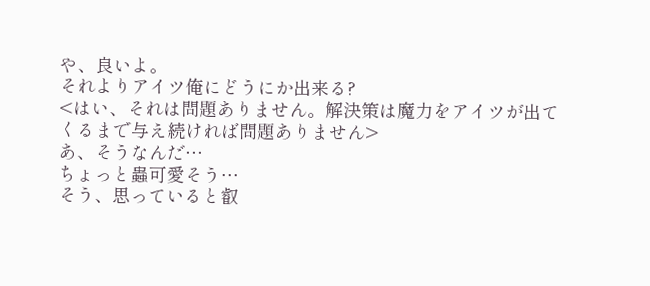や、良いよ。
それよりアイツ俺にどうにか出来る?
<はい、それは問題ありません。解決策は魔力をアイツが出てくるまで与え続ければ問題ありません>
あ、そうなんだ…
ちょっと蟲可愛そう…
そう、思っていると叡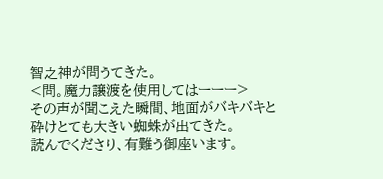智之神が問うてきた。
<問。魔力譲渡を使用してはーーー>
その声が聞こえた瞬間、地面がバキバキと砕けとても大きい蜘蛛が出てきた。
読んでくださり、有難う御座います。